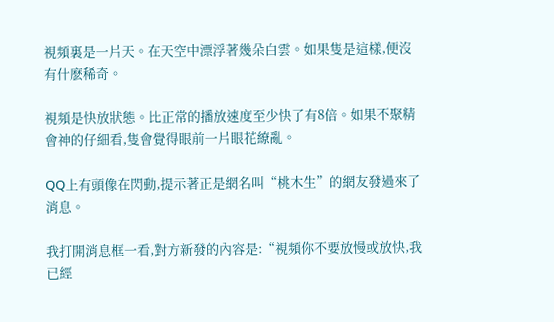視頻裏是一片天。在天空中漂浮著幾朵白雲。如果隻是這樣,便沒有什麽稀奇。

視頻是快放狀態。比正常的播放速度至少快了有8倍。如果不聚精會神的仔細看,隻會覺得眼前一片眼花繚亂。

QQ上有頭像在閃動,提示著正是網名叫“桃木生”的網友發過來了消息。

我打開消息框一看,對方新發的內容是:“視頻你不要放慢或放快,我已經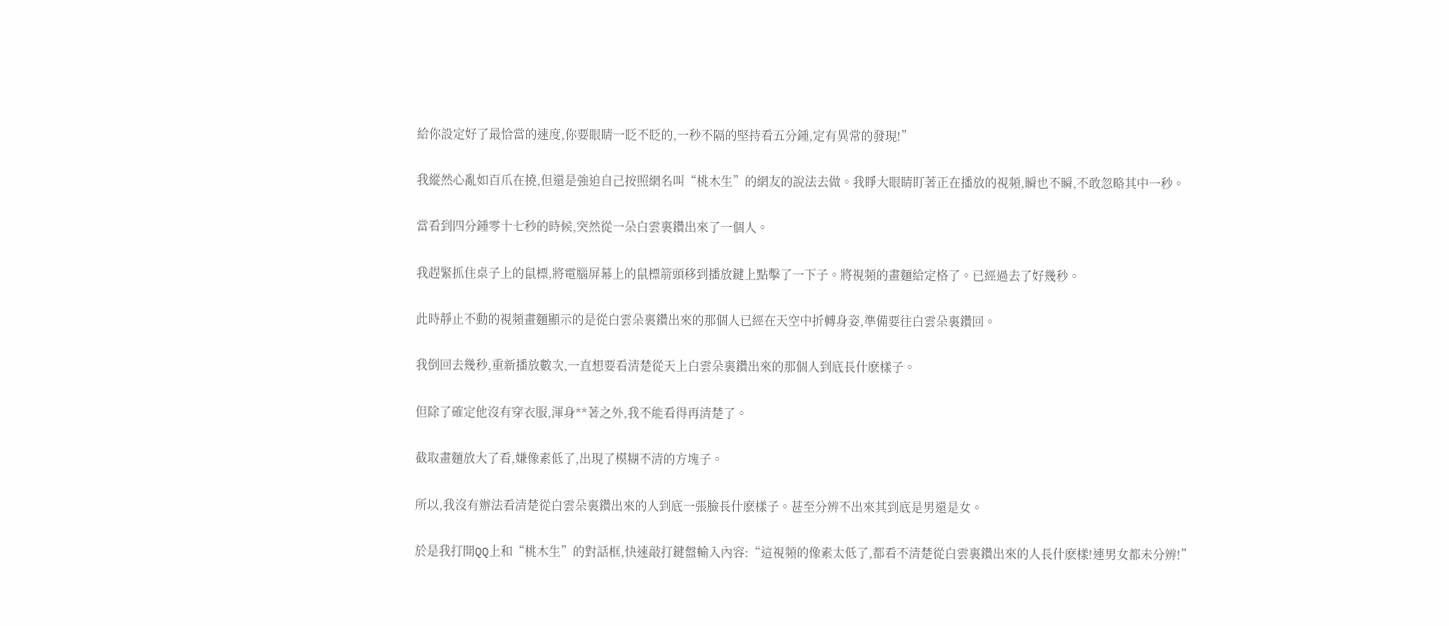給你設定好了最恰當的速度,你要眼睛一眨不眨的,一秒不隔的堅持看五分鍾,定有異常的發現!”

我縱然心亂如百爪在撓,但還是強迫自己按照網名叫“桃木生”的網友的說法去做。我睜大眼睛盯著正在播放的視頻,瞬也不瞬,不敢忽略其中一秒。

當看到四分鍾零十七秒的時候,突然從一朵白雲裏鑽出來了一個人。

我趕緊抓住桌子上的鼠標,將電腦屏幕上的鼠標箭頭移到播放鍵上點擊了一下子。將視頻的畫麵給定格了。已經過去了好幾秒。

此時靜止不動的視頻畫麵顯示的是從白雲朵裏鑽出來的那個人已經在天空中折轉身姿,準備要往白雲朵裏鑽回。

我倒回去幾秒,重新播放數次,一直想要看清楚從天上白雲朵裏鑽出來的那個人到底長什麽樣子。

但除了確定他沒有穿衣服,渾身**著之外,我不能看得再清楚了。

截取畫麵放大了看,嫌像素低了,出現了模糊不清的方塊子。

所以,我沒有辦法看清楚從白雲朵裏鑽出來的人到底一張臉長什麽樣子。甚至分辨不出來其到底是男還是女。

於是我打開QQ上和“桃木生”的對話框,快速敲打鍵盤輸入內容:“這視頻的像素太低了,都看不清楚從白雲裏鑽出來的人長什麽樣!連男女都未分辨!”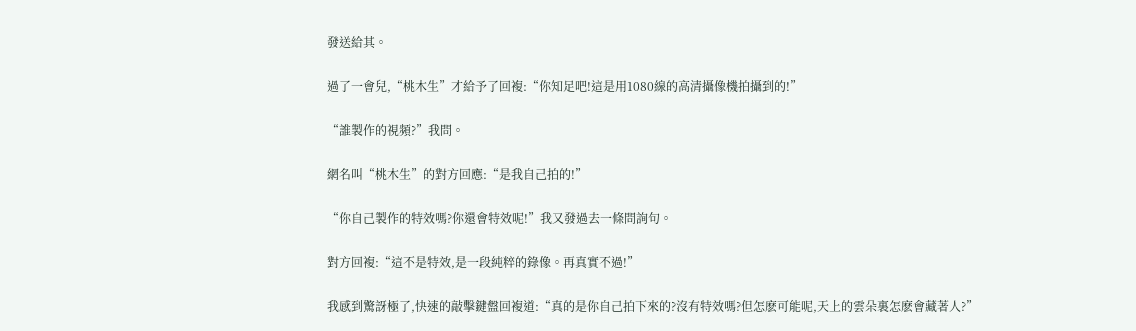發送給其。

過了一會兒,“桃木生”才給予了回複:“你知足吧!這是用1080線的高清攝像機拍攝到的!”

“誰製作的視頻?”我問。

網名叫“桃木生”的對方回應:“是我自己拍的!”

“你自己製作的特效嗎?你還會特效呢!”我又發過去一條問詢句。

對方回複:“這不是特效,是一段純粹的錄像。再真實不過!”

我感到驚訝極了,快速的敲擊鍵盤回複道:“真的是你自己拍下來的?沒有特效嗎?但怎麽可能呢,天上的雲朵裏怎麽會藏著人?”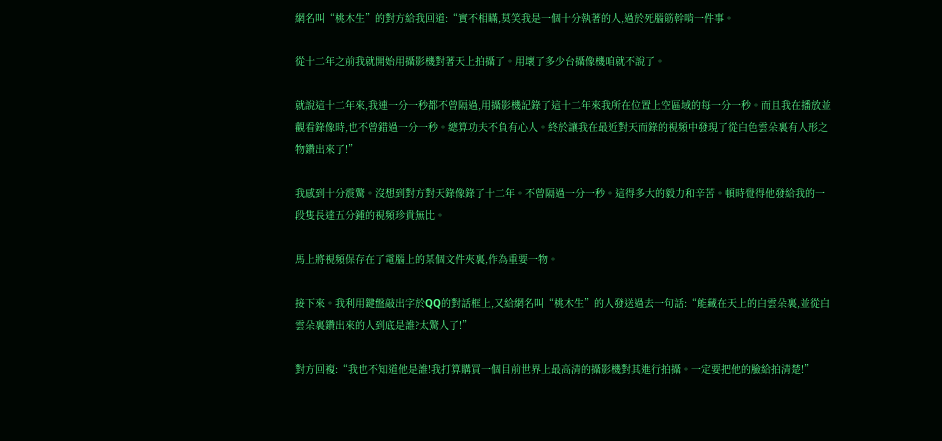網名叫“桃木生”的對方給我回道:“實不相瞞,莫笑我是一個十分執著的人,過於死腦筋幹啃一件事。

從十二年之前我就開始用攝影機對著天上拍攝了。用壞了多少台攝像機咱就不說了。

就說這十二年來,我連一分一秒都不曾隔過,用攝影機記錄了這十二年來我所在位置上空區域的每一分一秒。而且我在播放並觀看錄像時,也不曾錯過一分一秒。總算功夫不負有心人。終於讓我在最近對天而錄的視頻中發現了從白色雲朵裏有人形之物鑽出來了!”

我感到十分震驚。沒想到對方對天錄像錄了十二年。不曾隔過一分一秒。這得多大的毅力和辛苦。頓時覺得他發給我的一段隻長達五分鍾的視頻珍貴無比。

馬上將視頻保存在了電腦上的某個文件夾裏,作為重要一物。

接下來。我利用鍵盤敲出字於QQ的對話框上,又給網名叫“桃木生”的人發送過去一句話:“能藏在天上的白雲朵裏,並從白雲朵裏鑽出來的人到底是誰?太驚人了!”

對方回複:“我也不知道他是誰!我打算購買一個目前世界上最高清的攝影機對其進行拍攝。一定要把他的臉給拍清楚!”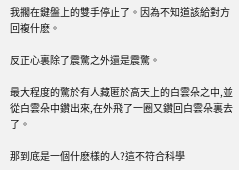我擱在鍵盤上的雙手停止了。因為不知道該給對方回複什麽。

反正心裏除了震驚之外還是震驚。

最大程度的驚於有人藏匿於高天上的白雲朵之中,並從白雲朵中鑽出來,在外飛了一圈又鑽回白雲朵裏去了。

那到底是一個什麽樣的人?這不符合科學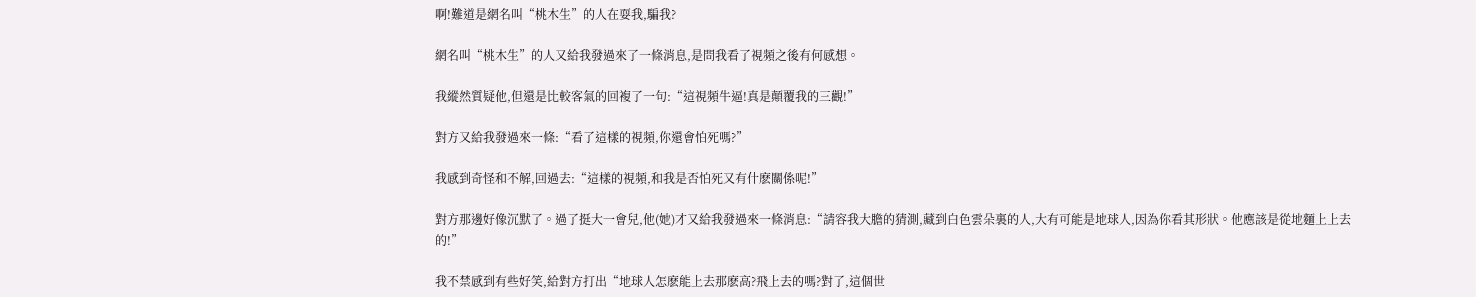啊!難道是網名叫“桃木生”的人在耍我,騙我?

網名叫“桃木生”的人又給我發過來了一條消息,是問我看了視頻之後有何感想。

我縱然質疑他,但還是比較客氣的回複了一句:“這視頻牛逼!真是顛覆我的三觀!”

對方又給我發過來一條:“看了這樣的視頻,你還會怕死嗎?”

我感到奇怪和不解,回過去:“這樣的視頻,和我是否怕死又有什麽關係呢!”

對方那邊好像沉默了。過了挺大一會兒,他(她)才又給我發過來一條消息:“請容我大膽的猜測,藏到白色雲朵裏的人,大有可能是地球人,因為你看其形狀。他應該是從地麵上上去的!”

我不禁感到有些好笑,給對方打出“地球人怎麽能上去那麽高?飛上去的嗎?對了,這個世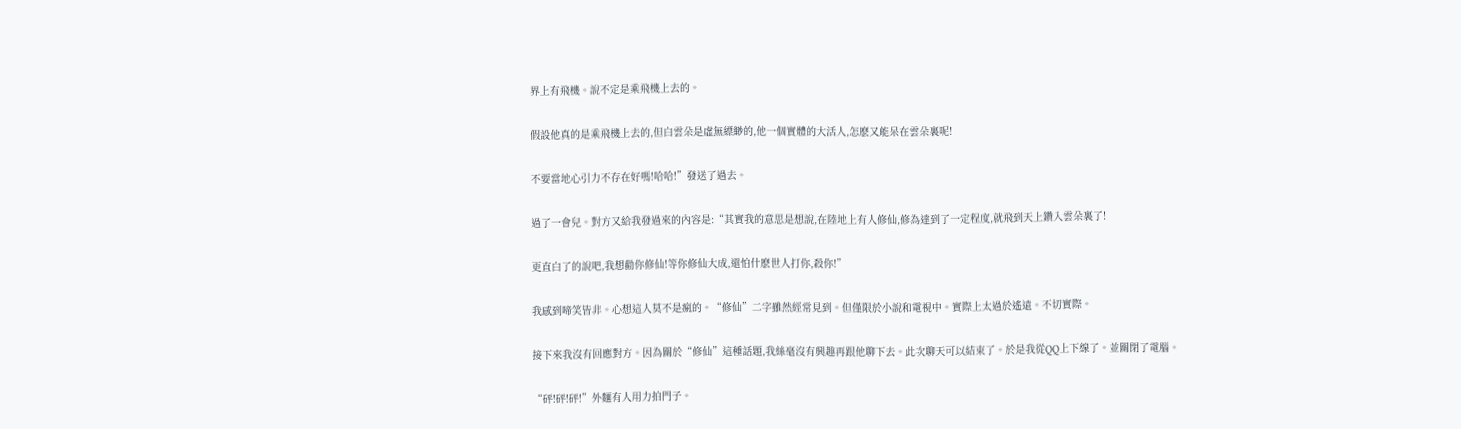界上有飛機。說不定是乘飛機上去的。

假設他真的是乘飛機上去的,但白雲朵是虛無縹緲的,他一個實體的大活人,怎麽又能呆在雲朵裏呢!

不要當地心引力不存在好嗎!哈哈!”發送了過去。

過了一會兒。對方又給我發過來的內容是:“其實我的意思是想說,在陸地上有人修仙,修為達到了一定程度,就飛到天上鑽入雲朵裏了!

更直白了的說吧,我想勸你修仙!等你修仙大成,還怕什麽世人打你,殺你!”

我感到啼笑皆非。心想這人莫不是瘋的。“修仙”二字雖然經常見到。但僅限於小說和電視中。實際上太過於遙遠。不切實際。

接下來我沒有回應對方。因為關於“修仙”這種話題,我絲毫沒有興趣再跟他聊下去。此次聊天可以結束了。於是我從QQ上下線了。並關閉了電腦。

“砰!砰!砰!”外麵有人用力拍門子。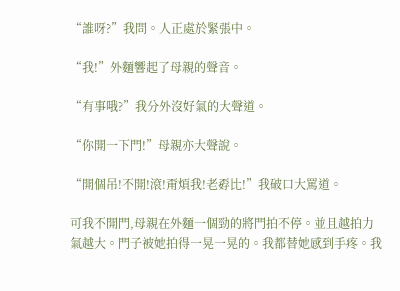“誰呀?”我問。人正處於緊張中。

“我!”外麵響起了母親的聲音。

“有事哦?”我分外沒好氣的大聲道。

“你開一下門!”母親亦大聲說。

“開個吊!不開!滾!甭煩我!老孬比!”我破口大罵道。

可我不開門,母親在外麵一個勁的將門拍不停。並且越拍力氣越大。門子被她拍得一晃一晃的。我都替她感到手疼。我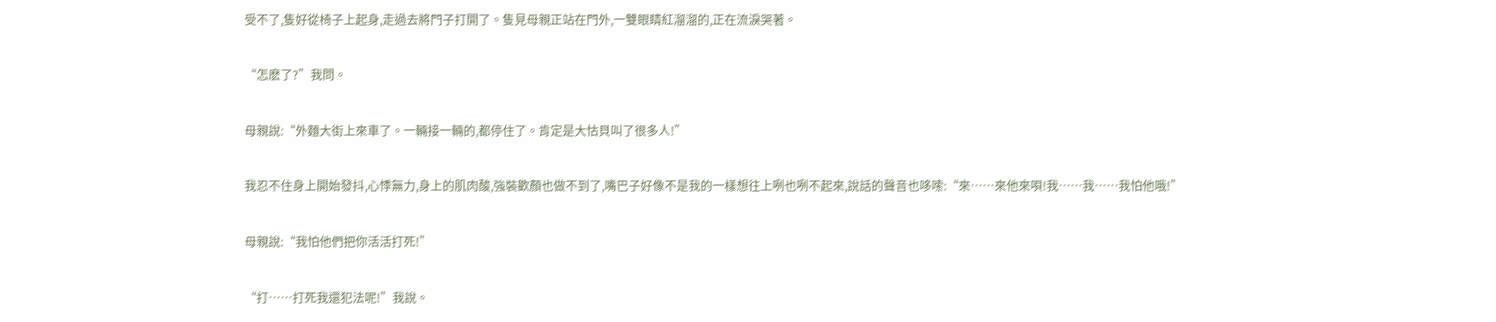受不了,隻好從椅子上起身,走過去將門子打開了。隻見母親正站在門外,一雙眼睛紅溜溜的,正在流淚哭著。

“怎麽了?”我問。

母親說:“外麵大街上來車了。一輛接一輛的,都停住了。肯定是大怙貝叫了很多人!”

我忍不住身上開始發抖,心悸無力,身上的肌肉酸,強裝歡顏也做不到了,嘴巴子好像不是我的一樣想往上咧也咧不起來,說話的聲音也哆嗦:“來……來他來唄!我……我……我怕他哦!”

母親說:“我怕他們把你活活打死!”

“打……打死我還犯法呢!”我說。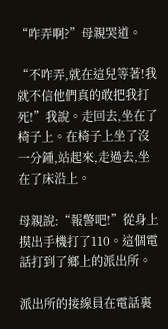“咋弄啊?”母親哭道。

“不咋弄,就在這兒等著!我就不信他們真的敢把我打死!”我說。走回去,坐在了椅子上。在椅子上坐了沒一分鍾,站起來,走過去,坐在了床沿上。

母親說:“報警吧!”從身上摸出手機打了110。這個電話打到了鄉上的派出所。

派出所的接線員在電話裏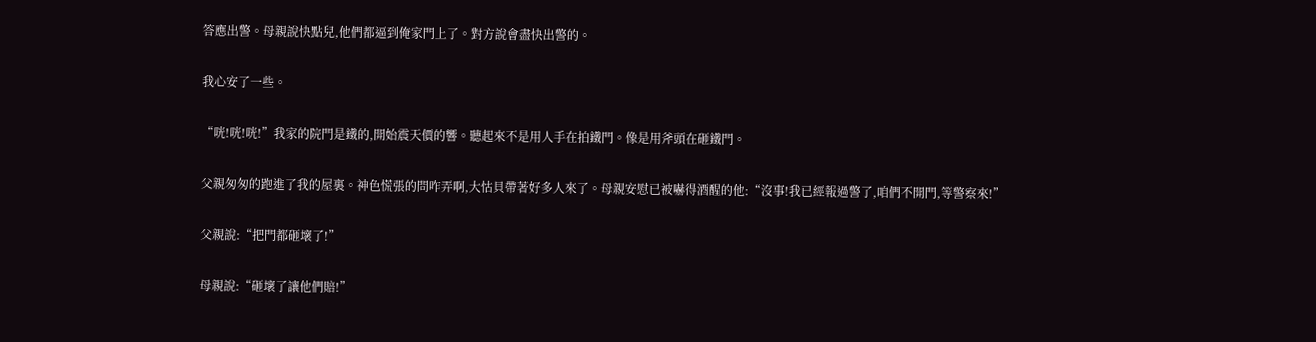答應出警。母親說快點兒,他們都逼到俺家門上了。對方說會盡快出警的。

我心安了一些。

“咣!咣!咣!”我家的院門是鐵的,開始震天價的響。聽起來不是用人手在拍鐵門。像是用斧頭在砸鐵門。

父親匆匆的跑進了我的屋裏。神色慌張的問咋弄啊,大怙貝帶著好多人來了。母親安慰已被嚇得酒醒的他:“沒事!我已經報過警了,咱們不開門,等警察來!”

父親說:“把門都砸壞了!”

母親說:“砸壞了讓他們賠!”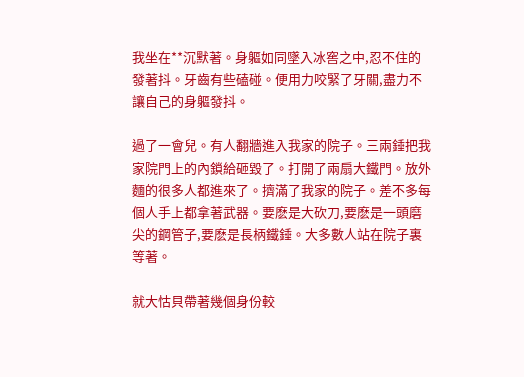我坐在**沉默著。身軀如同墜入冰窖之中,忍不住的發著抖。牙齒有些磕碰。便用力咬緊了牙關,盡力不讓自己的身軀發抖。

過了一會兒。有人翻牆進入我家的院子。三兩錘把我家院門上的內鎖給砸毀了。打開了兩扇大鐵門。放外麵的很多人都進來了。擠滿了我家的院子。差不多每個人手上都拿著武器。要麽是大砍刀,要麽是一頭磨尖的鋼管子,要麽是長柄鐵錘。大多數人站在院子裏等著。

就大怙貝帶著幾個身份較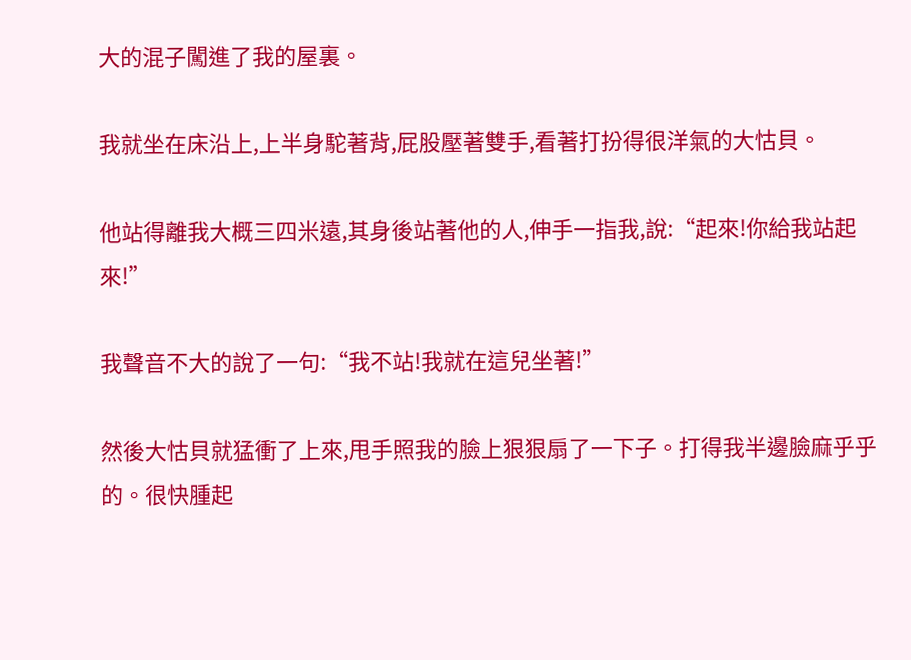大的混子闖進了我的屋裏。

我就坐在床沿上,上半身駝著背,屁股壓著雙手,看著打扮得很洋氣的大怙貝。

他站得離我大概三四米遠,其身後站著他的人,伸手一指我,說:“起來!你給我站起來!”

我聲音不大的說了一句:“我不站!我就在這兒坐著!”

然後大怙貝就猛衝了上來,甩手照我的臉上狠狠扇了一下子。打得我半邊臉麻乎乎的。很快腫起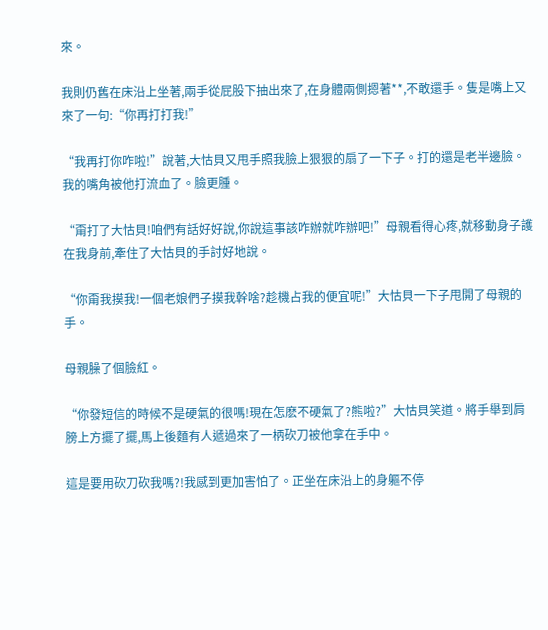來。

我則仍舊在床沿上坐著,兩手從屁股下抽出來了,在身體兩側摁著**,不敢還手。隻是嘴上又來了一句:“你再打打我!”

“我再打你咋啦!”說著,大怙貝又甩手照我臉上狠狠的扇了一下子。打的還是老半邊臉。我的嘴角被他打流血了。臉更腫。

“甭打了大怙貝!咱們有話好好說,你說這事該咋辦就咋辦吧!”母親看得心疼,就移動身子護在我身前,牽住了大怙貝的手討好地說。

“你甭我摸我!一個老娘們子摸我幹啥?趁機占我的便宜呢!”大怙貝一下子甩開了母親的手。

母親臊了個臉紅。

“你發短信的時候不是硬氣的很嗎!現在怎麽不硬氣了?熊啦?”大怙貝笑道。將手舉到肩膀上方擺了擺,馬上後麵有人遞過來了一柄砍刀被他拿在手中。

這是要用砍刀砍我嗎?!我感到更加害怕了。正坐在床沿上的身軀不停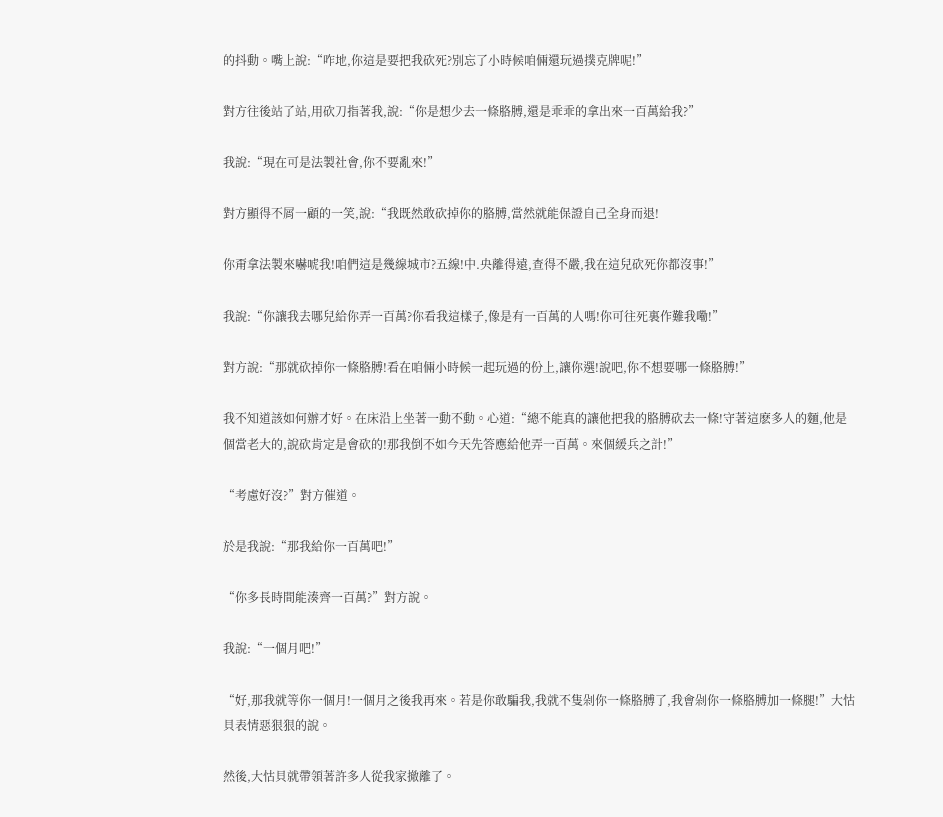的抖動。嘴上說:“咋地,你這是要把我砍死?別忘了小時候咱倆還玩過撲克牌呢!”

對方往後站了站,用砍刀指著我,說:“你是想少去一條胳膊,還是乖乖的拿出來一百萬給我?”

我說:“現在可是法製社會,你不要亂來!”

對方顯得不屑一顧的一笑,說:“我既然敢砍掉你的胳膊,當然就能保證自己全身而退!

你甭拿法製來嚇唬我!咱們這是幾線城市?五線!中.央離得遠,查得不嚴,我在這兒砍死你都沒事!”

我說:“你讓我去哪兒給你弄一百萬?你看我這樣子,像是有一百萬的人嗎!你可往死裏作難我嘞!”

對方說:“那就砍掉你一條胳膊!看在咱倆小時候一起玩過的份上,讓你選!說吧,你不想要哪一條胳膊!”

我不知道該如何辦才好。在床沿上坐著一動不動。心道:“總不能真的讓他把我的胳膊砍去一條!守著這麽多人的麵,他是個當老大的,說砍肯定是會砍的!那我倒不如今天先答應給他弄一百萬。來個緩兵之計!”

“考慮好沒?”對方催道。

於是我說:“那我給你一百萬吧!”

“你多長時間能湊齊一百萬?”對方說。

我說:“一個月吧!”

“好,那我就等你一個月!一個月之後我再來。若是你敢騙我,我就不隻剁你一條胳膊了,我會剁你一條胳膊加一條腿!”大怙貝表情惡狠狠的說。

然後,大怙貝就帶領著許多人從我家撤離了。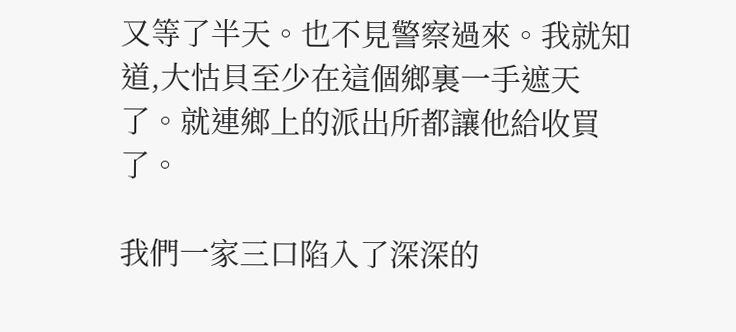又等了半天。也不見警察過來。我就知道,大怙貝至少在這個鄉裏一手遮天了。就連鄉上的派出所都讓他給收買了。

我們一家三口陷入了深深的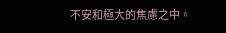不安和極大的焦慮之中。